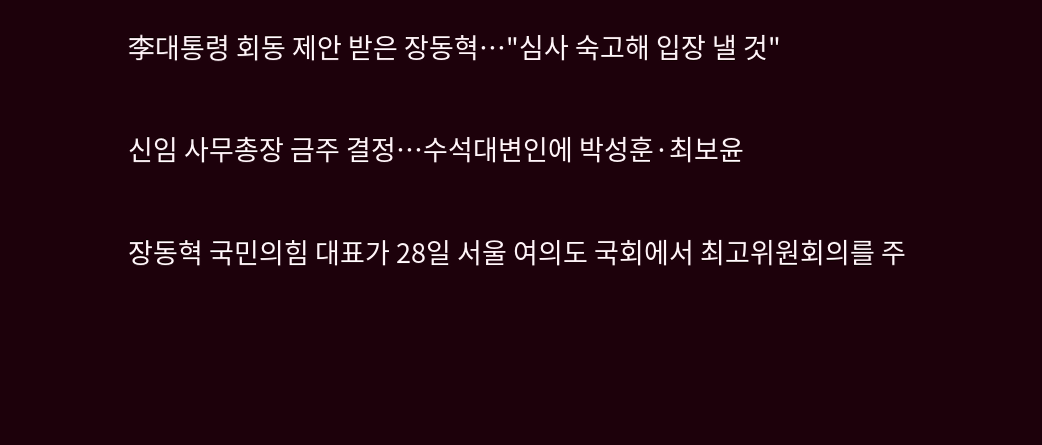李대통령 회동 제안 받은 장동혁…"심사 숙고해 입장 낼 것"

신임 사무총장 금주 결정…수석대변인에 박성훈·최보윤

장동혁 국민의힘 대표가 28일 서울 여의도 국회에서 최고위원회의를 주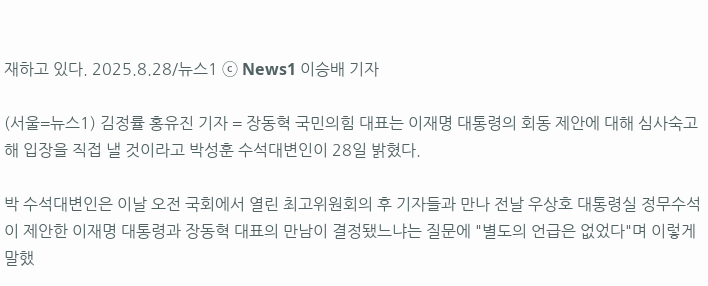재하고 있다. 2025.8.28/뉴스1 ⓒ News1 이승배 기자

(서울=뉴스1) 김정률 홍유진 기자 = 장동혁 국민의힘 대표는 이재명 대통령의 회동 제안에 대해 심사숙고해 입장을 직접 낼 것이라고 박성훈 수석대변인이 28일 밝혔다.

박 수석대변인은 이날 오전 국회에서 열린 최고위원회의 후 기자들과 만나 전날 우상호 대통령실 정무수석이 제안한 이재명 대통령과 장동혁 대표의 만남이 결정됐느냐는 질문에 "별도의 언급은 없었다"며 이렇게 말했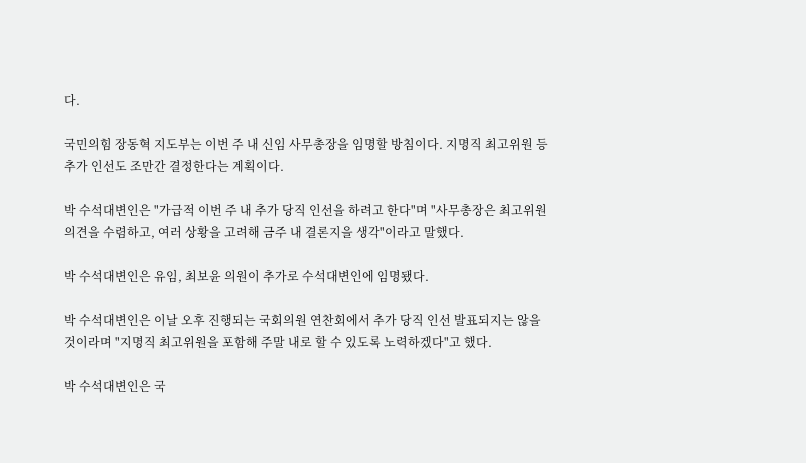다.

국민의힘 장동혁 지도부는 이번 주 내 신임 사무총장을 임명할 방침이다. 지명직 최고위원 등 추가 인선도 조만간 결정한다는 계획이다.

박 수석대변인은 "가급적 이번 주 내 추가 당직 인선을 하려고 한다"며 "사무총장은 최고위원 의견을 수렴하고, 여러 상황을 고려해 금주 내 결론지을 생각"이라고 말했다.

박 수석대변인은 유임, 최보윤 의원이 추가로 수석대변인에 임명됐다.

박 수석대변인은 이날 오후 진행되는 국회의원 연찬회에서 추가 당직 인선 발표되지는 않을 것이라며 "지명직 최고위원을 포함해 주말 내로 할 수 있도록 노력하겠다"고 했다.

박 수석대변인은 국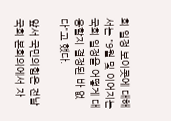회 일정 보이콧에 대해서는 "9월 및 이어지는 국회 일정을 어떻게 대응할지 결정된 바 없다"고 했다.

앞서 국민의힘은 전날 국회 본회의에서 자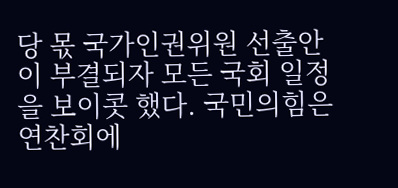당 몫 국가인권위원 선출안이 부결되자 모든 국회 일정을 보이콧 했다. 국민의힘은 연찬회에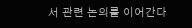서 관련 논의를 이어간다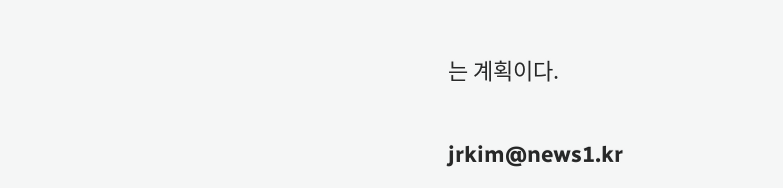는 계획이다.

jrkim@news1.kr